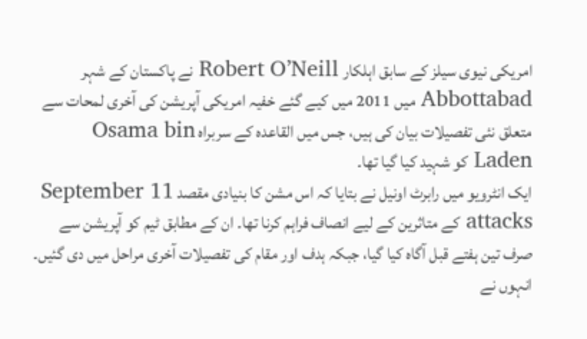امریکی نیوی سیلز کے سابق اہلکار Robert O’Neill نے پاکستان کے شہر Abbottabad میں 2011 میں کیے گئے خفیہ امریکی آپریشن کی آخری لمحات سے متعلق نئی تفصیلات بیان کی ہیں، جس میں القاعدہ کے سربراہ Osama bin Laden کو شہید کیا گیا تھا۔
ایک انٹرویو میں رابرٹ اونیل نے بتایا کہ اس مشن کا بنیادی مقصد September 11 attacks کے متاثرین کے لیے انصاف فراہم کرنا تھا۔ ان کے مطابق ٹیم کو آپریشن سے صرف تین ہفتے قبل آگاہ کیا گیا، جبکہ ہدف اور مقام کی تفصیلات آخری مراحل میں دی گئیں۔
انہوں نے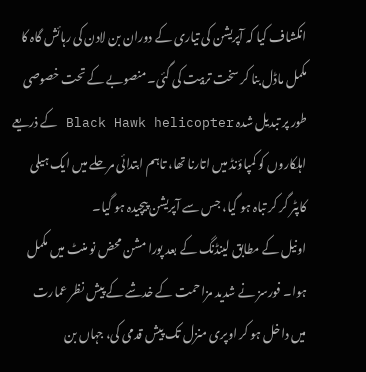انکشاف کیا کہ آپریشن کی تیاری کے دوران بن لادن کی رہائش گاہ کا مکمل ماڈل بنا کر سخت تربیت کی گئی۔ منصوبے کے تحت خصوصی طور پر تبدیل شدہ Black Hawk helicopter کے ذریعے اہلکاروں کو کمپاؤنڈ میں اتارنا تھا، تاہم ابتدائی مرحلے میں ایک ہیلی کاپٹر گر کر تباہ ہو گیا، جس سے آپریشن پیچیدہ ہو گیا۔
اونیل کے مطابق لینڈنگ کے بعد پورا مشن محض نو منٹ میں مکمل ہوا۔ فورسز نے شدید مزاحمت کے خدشے کے پیش نظر عمارت میں داخل ہو کر اوپری منزل تک پیش قدمی کی، جہاں بن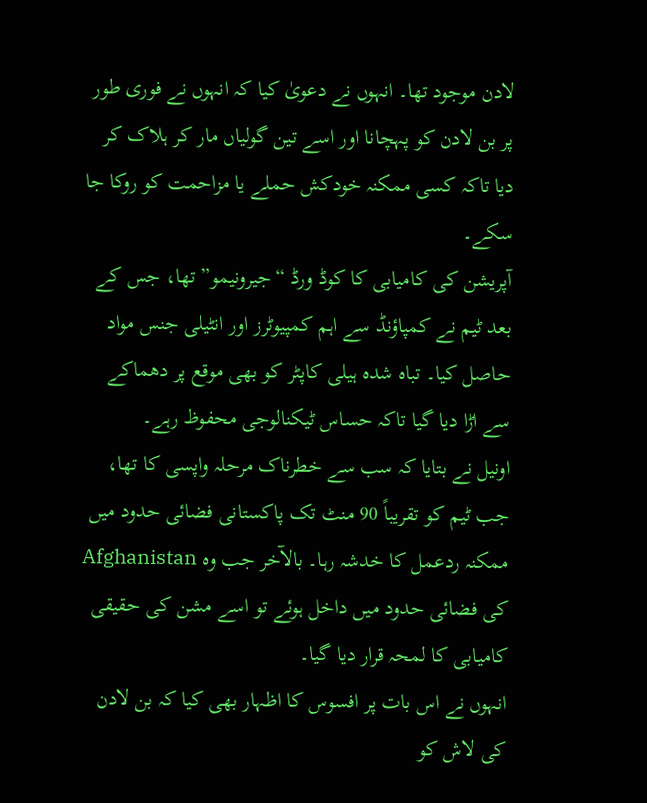لادن موجود تھا۔ انہوں نے دعویٰ کیا کہ انہوں نے فوری طور پر بن لادن کو پہچانا اور اسے تین گولیاں مار کر ہلاک کر دیا تاکہ کسی ممکنہ خودکش حملے یا مزاحمت کو روکا جا سکے۔
آپریشن کی کامیابی کا کوڈ ورڈ “جیرونیمو” تھا، جس کے بعد ٹیم نے کمپاؤنڈ سے اہم کمپیوٹرز اور انٹیلی جنس مواد حاصل کیا۔ تباہ شدہ ہیلی کاپٹر کو بھی موقع پر دھماکے سے اڑا دیا گیا تاکہ حساس ٹیکنالوجی محفوظ رہے۔
اونیل نے بتایا کہ سب سے خطرناک مرحلہ واپسی کا تھا، جب ٹیم کو تقریباً 90 منٹ تک پاکستانی فضائی حدود میں ممکنہ ردعمل کا خدشہ رہا۔ بالآخر جب وہ Afghanistan کی فضائی حدود میں داخل ہوئے تو اسے مشن کی حقیقی کامیابی کا لمحہ قرار دیا گیا۔
انہوں نے اس بات پر افسوس کا اظہار بھی کیا کہ بن لادن کی لاش کو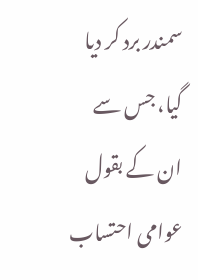سمندر برد کر دیا گیا، جس سے ان کے بقول عوامی احتساب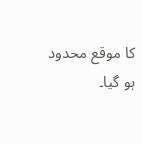کا موقع محدود ہو گیا۔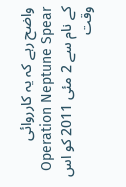واضح رہے کہ یہ کارروائی Operation Neptune Spear کے نام سے 2 مئی 2011 کو اس وقت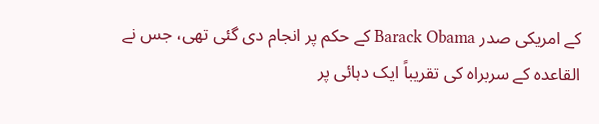کے امریکی صدر Barack Obama کے حکم پر انجام دی گئی تھی، جس نے القاعدہ کے سربراہ کی تقریباً ایک دہائی پر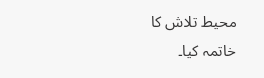محیط تلاش کا خاتمہ کیا۔